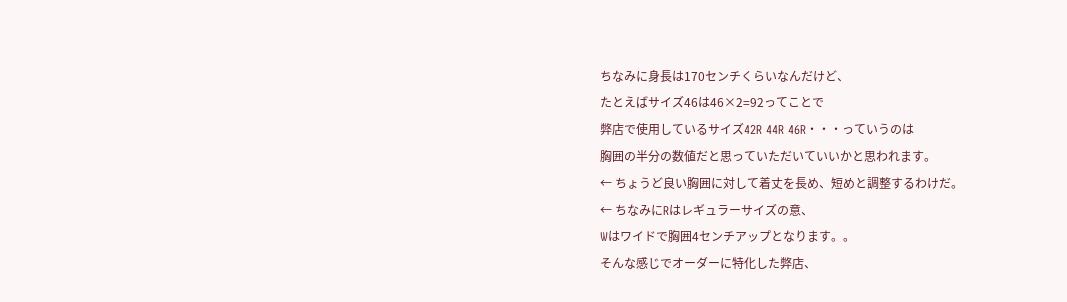ちなみに身長は170センチくらいなんだけど、
たとえばサイズ46は46×2=92ってことで
弊店で使用しているサイズ42R 44R 46R・・・っていうのは
胸囲の半分の数値だと思っていただいていいかと思われます。
← ちょうど良い胸囲に対して着丈を長め、短めと調整するわけだ。
← ちなみにRはレギュラーサイズの意、
Wはワイドで胸囲4センチアップとなります。。
そんな感じでオーダーに特化した弊店、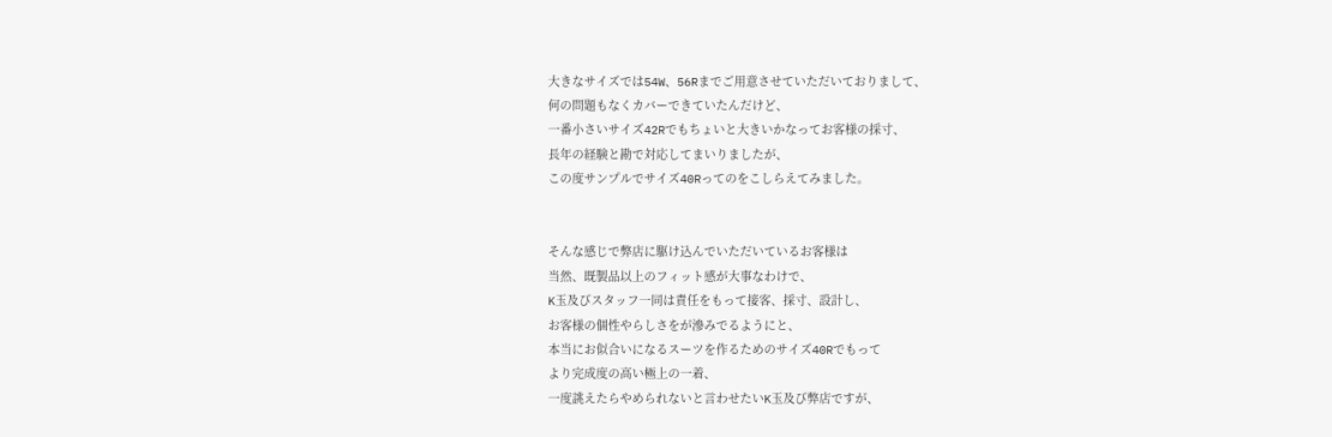大きなサイズでは54W、56Rまでご用意させていただいておりまして、
何の問題もなくカバーできていたんだけど、
一番小さいサイズ42Rでもちょいと大きいかなってお客様の採寸、
長年の経験と勘で対応してまいりましたが、
この度サンプルでサイズ40Rってのをこしらえてみました。


そんな感じで弊店に駆け込んでいただいているお客様は
当然、既製品以上のフィット感が大事なわけで、
K玉及びスタッフ一同は責任をもって接客、採寸、設計し、
お客様の個性やらしさをが滲みでるようにと、
本当にお似合いになるスーツを作るためのサイズ40Rでもって
より完成度の高い極上の一着、
一度誂えたらやめられないと言わせたいK玉及び弊店ですが、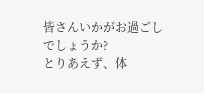皆さんいかがお過ごしでしょうか?
とりあえず、体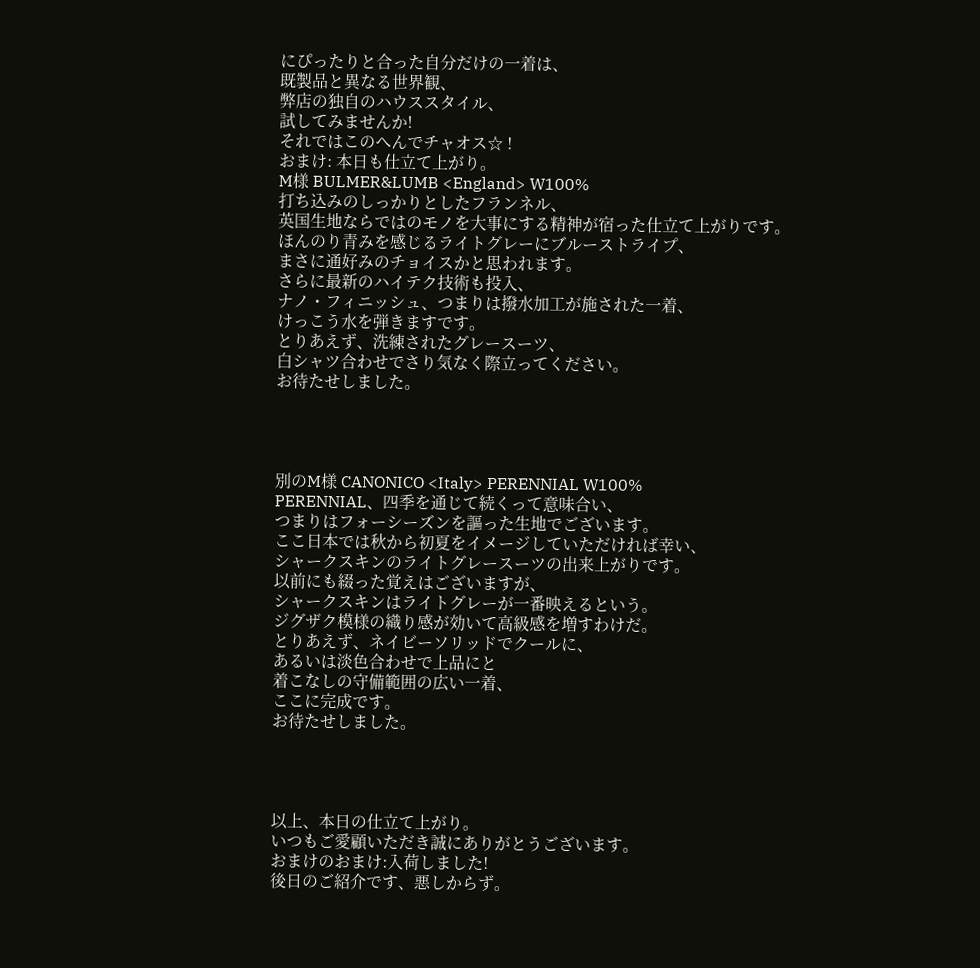にぴったりと合った自分だけの一着は、
既製品と異なる世界観、
弊店の独自のハウススタイル、
試してみませんか!
それではこのへんでチャオス☆ !
おまけ: 本日も仕立て上がり。
M様 BULMER&LUMB <England> W100%
打ち込みのしっかりとしたフランネル、
英国生地ならではのモノを大事にする精神が宿った仕立て上がりです。
ほんのり青みを感じるライトグレーにブルーストライプ、
まさに通好みのチョイスかと思われます。
さらに最新のハイテク技術も投入、
ナノ・フィニッシュ、つまりは撥水加工が施された一着、
けっこう水を弾きますです。
とりあえず、洗練されたグレースーツ、
白シャツ合わせでさり気なく際立ってください。
お待たせしました。




別のM様 CANONICO <Italy> PERENNIAL W100%
PERENNIAL、四季を通じて続くって意味合い、
つまりはフォーシーズンを謳った生地でございます。
ここ日本では秋から初夏をイメージしていただければ幸い、
シャークスキンのライトグレースーツの出来上がりです。
以前にも綴った覚えはございますが、
シャークスキンはライトグレーが一番映えるという。
ジグザク模様の織り感が効いて高級感を増すわけだ。
とりあえず、ネイビーソリッドでクールに、
あるいは淡色合わせで上品にと
着こなしの守備範囲の広い一着、
ここに完成です。
お待たせしました。




以上、本日の仕立て上がり。
いつもご愛顧いただき誠にありがとうございます。
おまけのおまけ:入荷しました!
後日のご紹介です、悪しからず。